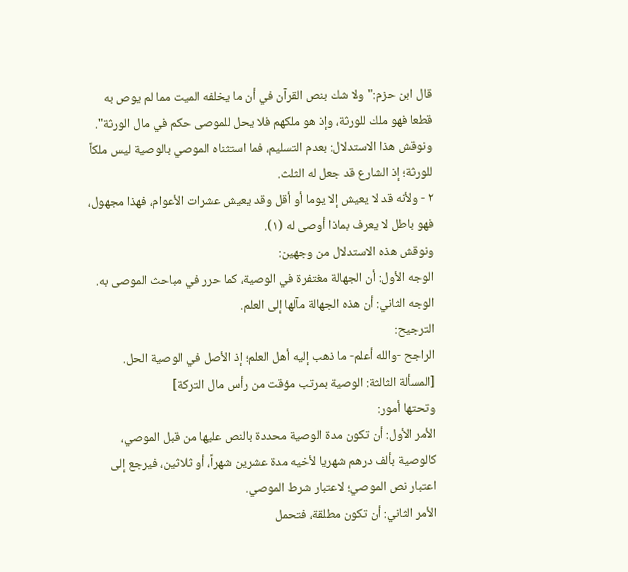قال ابن حزم:"ولا شك بنص القرآن في أن ما يخلفه الميت مما لم يوص به قطعا فهو ملك للورثة، وإذ هو ملكهم فلا يحل للموصى حكم في مال الورثة".
ونوقش هذا الاستدلال: بعدم التسليم، فما استثناه الموصي بالوصية ليس ملكاً للورثة؛ إذ الشارع قد جعل له الثلث.
٢ - ولأنه قد لا يعيش إلا يوما أو أقل وقد يعيش عشرات الأعوام، فهذا مجهول، فهو باطل لا يعرف بماذا أوصى له (١).
ونوقش هذه الاستدلال من وجهين:
الوجه الأول: أن الجهالة مغتفرة في الوصية، كما حرر في مباحث الموصى به.
الوجه الثاني: أن هذه الجهالة مآلها إلى العلم.
الترجيح:
الراجح -والله أعلم- ما ذهب إليه أهل العلم؛ إذ الأصل في الوصية الحل.
[المسألة الثالثة: الوصية بمرتب مؤقت من رأس مال التركة]
وتحتها أمور:
الأمر الأول: أن تكون مدة الوصية محددة بالنص عليها من قبل الموصي، كالوصية بألف درهم شهريا لأخيه مدة عشرين شهراً، أو ثلاثين، فيرجع إلى اعتبار نص الموصي؛ لاعتبار شرط الموصي.
الأمر الثاني: أن تكون مطلقة، فتحمل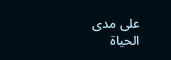على مدى الحياة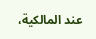عند المالكية،